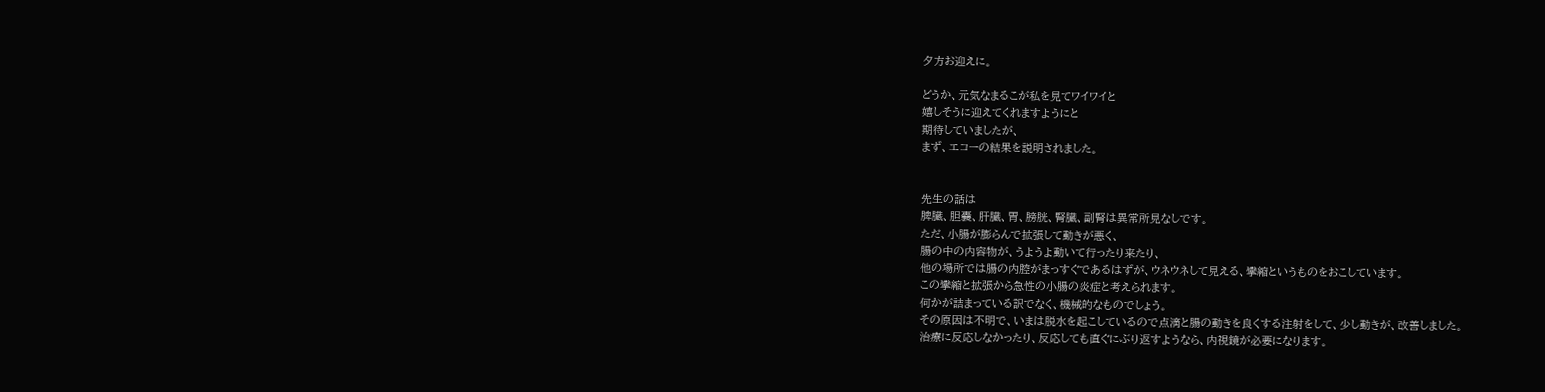夕方お迎えに。

どうか、元気なまるこが私を見てワイワイと
嬉しそうに迎えてくれますようにと
期待していましたが、
まず、エコーの結果を説明されました。


先生の話は
脾臓、胆嚢、肝臓、胃、膀胱、腎臓、副腎は異常所見なしです。
ただ、小腸が膨らんで拡張して動きが悪く、
腸の中の内容物が、うようよ動いて行ったり来たり、
他の場所では腸の内腔がまっすぐであるはずが、ウネウネして見える、攣縮というものをおこしています。
この攣縮と拡張から急性の小腸の炎症と考えられます。
何かが詰まっている訳でなく、機械的なものでしょう。
その原因は不明で、いまは脱水を起こしているので点滴と腸の動きを良くする注射をして、少し動きが、改善しました。
治療に反応しなかったり、反応しても直ぐにぶり返すようなら、内視鏡が必要になります。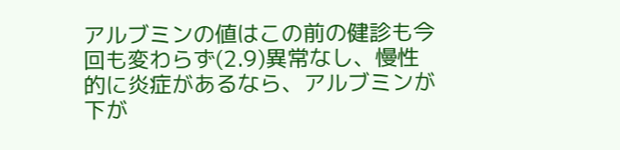アルブミンの値はこの前の健診も今回も変わらず(2.9)異常なし、慢性的に炎症があるなら、アルブミンが下が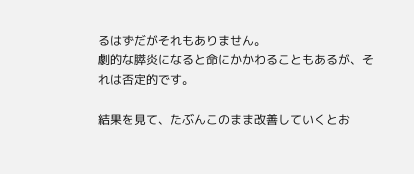るはずだがそれもありません。
劇的な膵炎になると命にかかわることもあるが、それは否定的です。

結果を見て、たぶんこのまま改善していくとお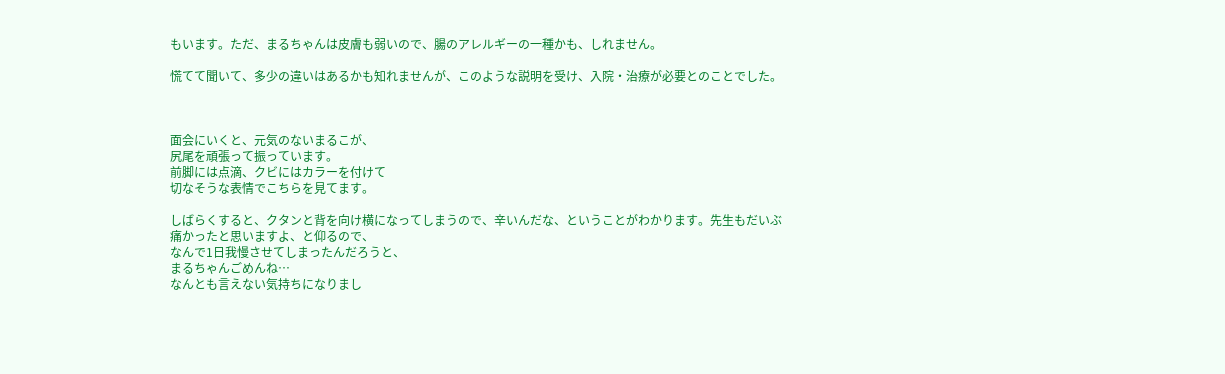もいます。ただ、まるちゃんは皮膚も弱いので、腸のアレルギーの一種かも、しれません。

慌てて聞いて、多少の違いはあるかも知れませんが、このような説明を受け、入院・治療が必要とのことでした。



面会にいくと、元気のないまるこが、
尻尾を頑張って振っています。
前脚には点滴、クビにはカラーを付けて
切なそうな表情でこちらを見てます。

しばらくすると、クタンと背を向け横になってしまうので、辛いんだな、ということがわかります。先生もだいぶ痛かったと思いますよ、と仰るので、
なんで1日我慢させてしまったんだろうと、
まるちゃんごめんね…
なんとも言えない気持ちになりまし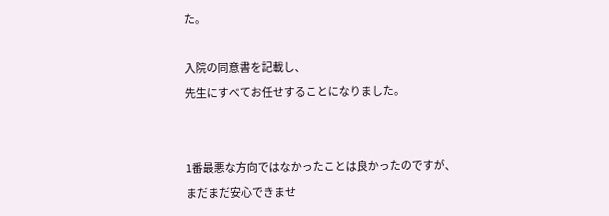た。

入院の同意書を記載し、
先生にすべてお任せすることになりました。


1番最悪な方向ではなかったことは良かったのですが、
まだまだ安心できませ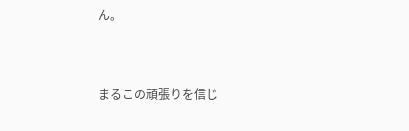ん。



まるこの頑張りを信じ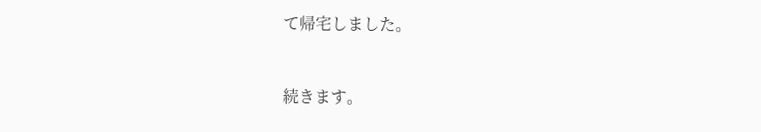て帰宅しました。


続きます。